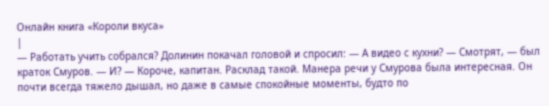Онлайн книга «Короли вкуса»
|
— Работать учить собрался? Долинин покачал головой и спросил: — А видео с кухни? — Смотрят, — был краток Смуров. — И? — Короче, капитан. Расклад такой. Манера речи у Смурова была интересная. Он почти всегда тяжело дышал, но даже в самые спокойные моменты, будто по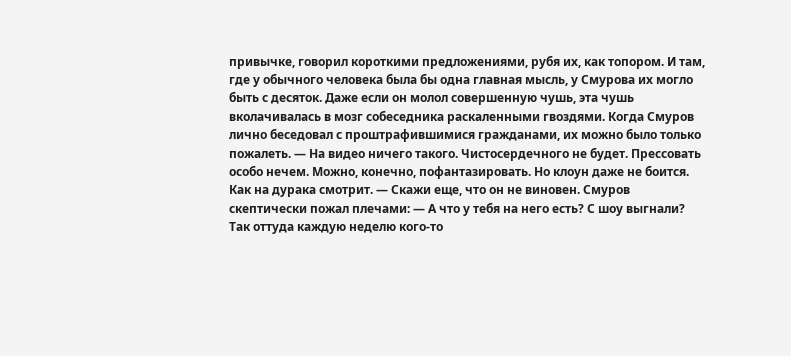привычке, говорил короткими предложениями, рубя их, как топором. И там, где у обычного человека была бы одна главная мысль, у Смурова их могло быть с десяток. Даже если он молол совершенную чушь, эта чушь вколачивалась в мозг собеседника раскаленными гвоздями. Когда Смуров лично беседовал с проштрафившимися гражданами, их можно было только пожалеть. — На видео ничего такого. Чистосердечного не будет. Прессовать особо нечем. Можно, конечно, пофантазировать. Но клоун даже не боится. Как на дурака смотрит. — Скажи еще, что он не виновен. Смуров скептически пожал плечами: — А что у тебя на него есть? С шоу выгнали? Так оттуда каждую неделю кого-то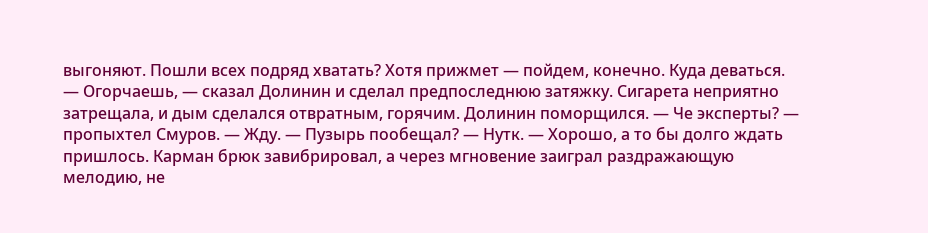выгоняют. Пошли всех подряд хватать? Хотя прижмет — пойдем, конечно. Куда деваться. — Огорчаешь, — сказал Долинин и сделал предпоследнюю затяжку. Сигарета неприятно затрещала, и дым сделался отвратным, горячим. Долинин поморщился. — Че эксперты? — пропыхтел Смуров. — Жду. — Пузырь пообещал? — Нутк. — Хорошо, а то бы долго ждать пришлось. Карман брюк завибрировал, а через мгновение заиграл раздражающую мелодию, не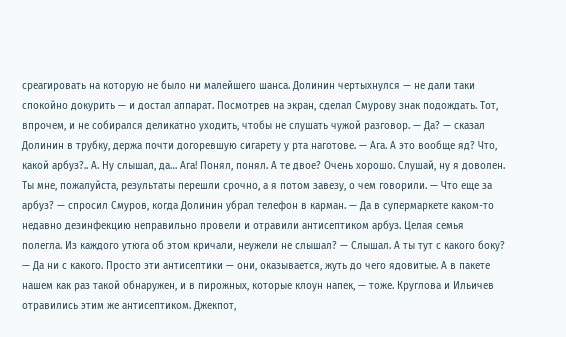среагировать на которую не было ни малейшего шанса. Долинин чертыхнулся — не дали таки спокойно докурить — и достал аппарат. Посмотрев на экран, сделал Смурову знак подождать. Тот, впрочем, и не собирался деликатно уходить, чтобы не слушать чужой разговор. — Да? — сказал Долинин в трубку, держа почти догоревшую сигарету у рта наготове. — Ага. А это вообще яд? Что, какой арбуз?.. А. Ну слышал, да… Ага! Понял, понял. А те двое? Очень хорошо. Слушай, ну я доволен. Ты мне, пожалуйста, результаты перешли срочно, а я потом завезу, о чем говорили. — Что еще за арбуз? — спросил Смуров, когда Долинин убрал телефон в карман. — Да в супермаркете каком-то недавно дезинфекцию неправильно провели и отравили антисептиком арбуз. Целая семья полегла. Из каждого утюга об этом кричали, неужели не слышал? — Слышал. А ты тут с какого боку? — Да ни с какого. Просто эти антисептики — они, оказывается, жуть до чего ядовитые. А в пакете нашем как раз такой обнаружен, и в пирожных, которые клоун напек, — тоже. Круглова и Ильичев отравились этим же антисептиком. Джекпот,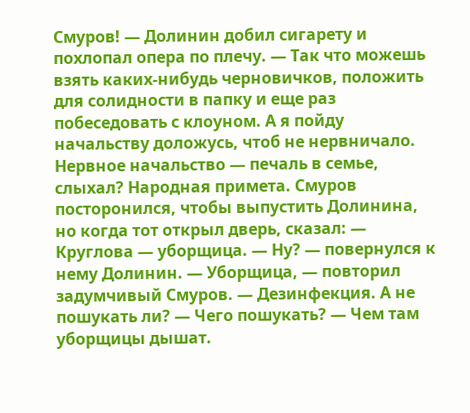Смуров! — Долинин добил сигарету и похлопал опера по плечу. — Так что можешь взять каких-нибудь черновичков, положить для солидности в папку и еще раз побеседовать с клоуном. А я пойду начальству доложусь, чтоб не нервничало. Нервное начальство — печаль в семье, слыхал? Народная примета. Смуров посторонился, чтобы выпустить Долинина, но когда тот открыл дверь, сказал: — Круглова — уборщица. — Ну? — повернулся к нему Долинин. — Уборщица, — повторил задумчивый Смуров. — Дезинфекция. А не пошукать ли? — Чего пошукать? — Чем там уборщицы дышат.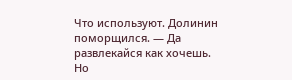Что используют. Долинин поморщился. — Да развлекайся как хочешь. Но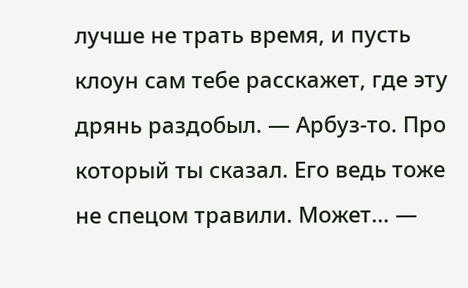лучше не трать время, и пусть клоун сам тебе расскажет, где эту дрянь раздобыл. — Арбуз-то. Про который ты сказал. Его ведь тоже не спецом травили. Может… —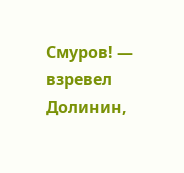Смуров! — взревел Долинин,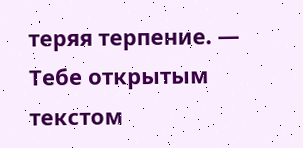теряя терпение. — Тебе открытым текстом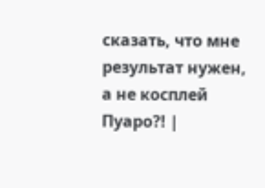сказать, что мне результат нужен, а не косплей Пуаро?! |